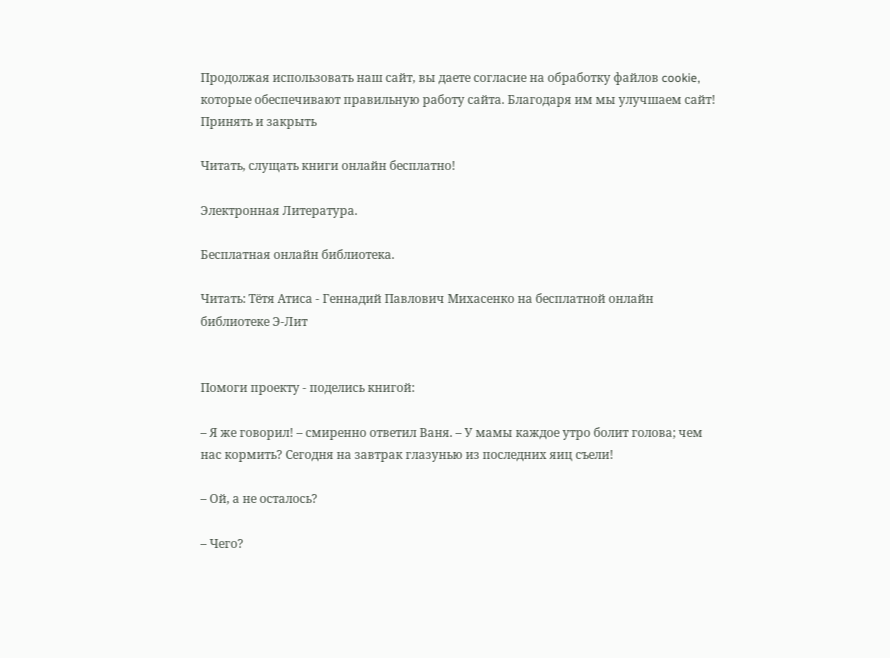Продолжая использовать наш сайт, вы даете согласие на обработку файлов cookie, которые обеспечивают правильную работу сайта. Благодаря им мы улучшаем сайт!
Принять и закрыть

Читать, слущать книги онлайн бесплатно!

Электронная Литература.

Бесплатная онлайн библиотека.

Читать: Тётя Атиса - Геннадий Павлович Михасенко на бесплатной онлайн библиотеке Э-Лит


Помоги проекту - поделись книгой:

– Я же говорил! – смиренно ответил Ваня. – У мамы каждое утро болит голова; чем нас кормить? Сегодня на завтрак глазунью из последних яиц съели!

– Ой, а не осталось?

– Чего?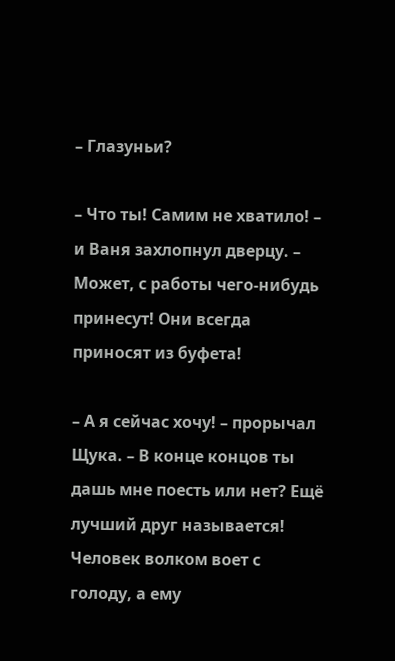– Глазуньи?

– Что ты! Самим не хватило! – и Ваня захлопнул дверцу. – Может, с работы чего-нибудь принесут! Они всегда приносят из буфета!

– А я сейчас хочу! – прорычал Щука. – В конце концов ты дашь мне поесть или нет? Ещё лучший друг называется! Человек волком воет с голоду, а ему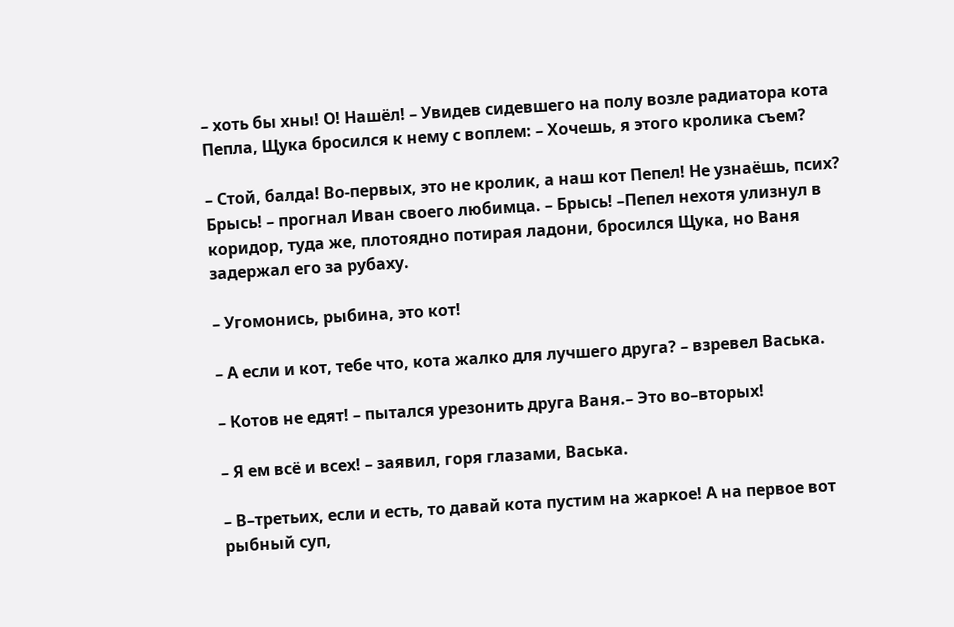– хоть бы хны! О! Нашёл! – Увидев сидевшего на полу возле радиатора кота Пепла, Щука бросился к нему с воплем: – Хочешь, я этого кролика съем?

– Стой, балда! Во-первых, это не кролик, а наш кот Пепел! Не узнаёшь, псих? Брысь! – прогнал Иван своего любимца. – Брысь! –Пепел нехотя улизнул в коридор, туда же, плотоядно потирая ладони, бросился Щука, но Ваня задержал его за рубаху.

– Угомонись, рыбина, это кот!

– А если и кот, тебе что, кота жалко для лучшего друга? – взревел Васька.

– Котов не едят! – пытался урезонить друга Ваня.– Это во–вторых!

– Я ем всё и всех! – заявил, горя глазами, Васька.

– В–третьих, если и есть, то давай кота пустим на жаркое! А на первое вот рыбный суп,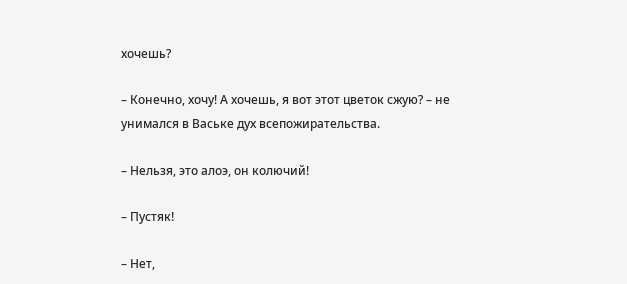хочешь?

– Конечно, хочу! А хочешь, я вот этот цветок сжую? – не унимался в Ваське дух всепожирательства.

– Нельзя, это алоэ, он колючий!

– Пустяк!

– Нет,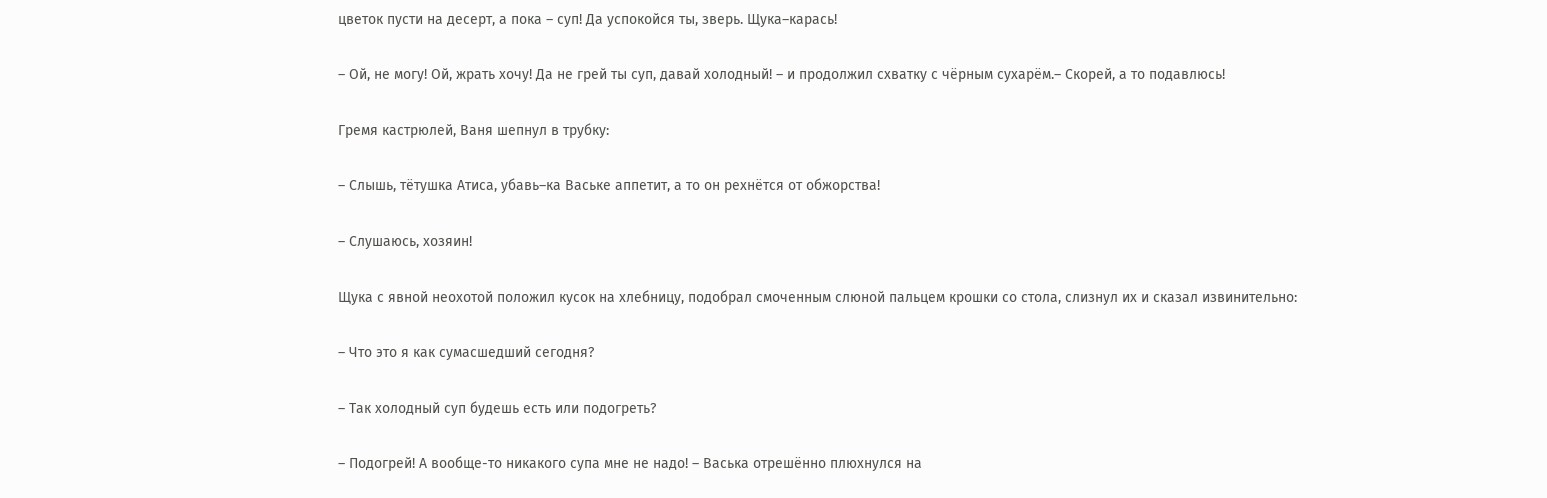цветок пусти на десерт, а пока – суп! Да успокойся ты, зверь. Щука–карась!

– Ой, не могу! Ой, жрать хочу! Да не грей ты суп, давай холодный! – и продолжил схватку с чёрным сухарём.– Скорей, а то подавлюсь!

Гремя кастрюлей, Ваня шепнул в трубку:

– Слышь, тётушка Атиса, убавь–ка Ваське аппетит, а то он рехнётся от обжорства!

– Слушаюсь, хозяин!

Щука с явной неохотой положил кусок на хлебницу, подобрал смоченным слюной пальцем крошки со стола, слизнул их и сказал извинительно:

– Что это я как сумасшедший сегодня?

– Так холодный суп будешь есть или подогреть?

– Подогрей! А вообще-то никакого супа мне не надо! – Васька отрешённо плюхнулся на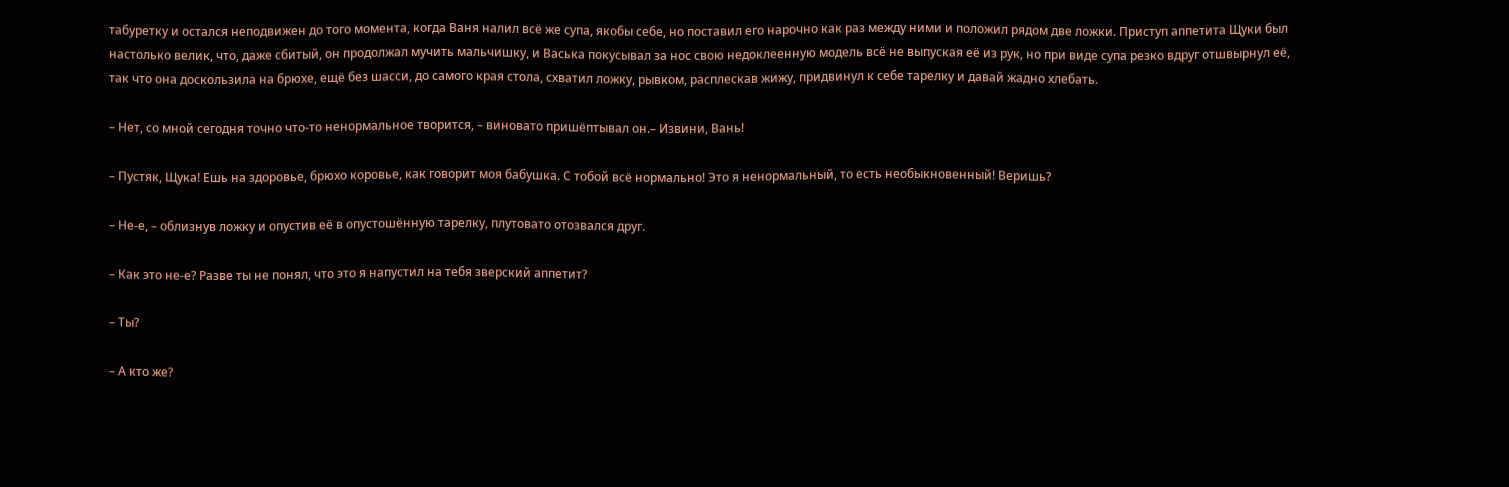табуретку и остался неподвижен до того момента, когда Ваня налил всё же супа, якобы себе, но поставил его нарочно как раз между ними и положил рядом две ложки. Приступ аппетита Щуки был настолько велик, что, даже сбитый, он продолжал мучить мальчишку, и Васька покусывал за нос свою недоклеенную модель всё не выпуская её из рук, но при виде супа резко вдруг отшвырнул её, так что она доскользила на брюхе, ещё без шасси, до самого края стола, схватил ложку, рывком, расплескав жижу, придвинул к себе тарелку и давай жадно хлебать.

– Нет, со мной сегодня точно что-то ненормальное творится, – виновато пришёптывал он.– Извини, Вань!

– Пустяк, Щука! Ешь на здоровье, брюхо коровье, как говорит моя бабушка. С тобой всё нормально! Это я ненормальный, то есть необыкновенный! Веришь?

– Не-е, – облизнув ложку и опустив её в опустошённую тарелку, плутовато отозвался друг.

– Как это не-е? Разве ты не понял, что это я напустил на тебя зверский аппетит?

– Ты?

– А кто же?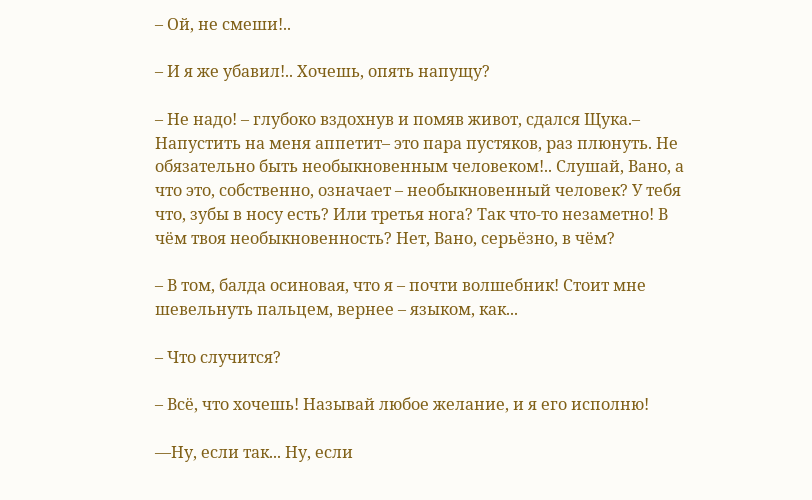– Ой, не смеши!..

– И я же убавил!.. Хочешь, опять напущу?

– Не надо! – глубоко вздохнув и помяв живот, сдался Щука.– Напустить на меня аппетит– это пара пустяков, раз плюнуть. Не обязательно быть необыкновенным человеком!.. Слушай, Вано, а что это, собственно, означает – необыкновенный человек? У тебя что, зубы в носу есть? Или третья нога? Так что-то незаметно! В чём твоя необыкновенность? Нет, Вано, серьёзно, в чём?

– В том, балда осиновая, что я – почти волшебник! Стоит мне шевельнуть пальцем, вернее – языком, как...

– Что случится?

– Всё, что хочешь! Называй любое желание, и я его исполню!

—Ну, если так... Ну, если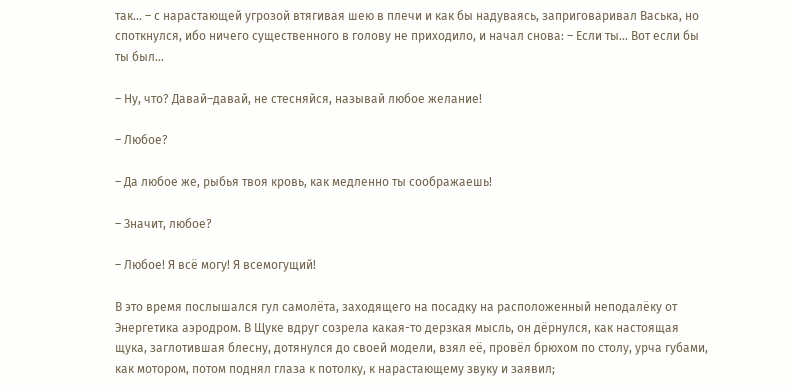так... – с нарастающей угрозой втягивая шею в плечи и как бы надуваясь, заприговаривал Васька, но споткнулся, ибо ничего существенного в голову не приходило, и начал снова: – Если ты... Вот если бы ты был...

– Ну, что? Давай–давай, не стесняйся, называй любое желание!

– Любое?

– Да любое же, рыбья твоя кровь, как медленно ты соображаешь!

– Значит, любое?

– Любое! Я всё могу! Я всемогущий!

В это время послышался гул самолёта, заходящего на посадку на расположенный неподалёку от Энергетика аэродром. В Щуке вдруг созрела какая-то дерзкая мысль, он дёрнулся, как настоящая щука, заглотившая блесну, дотянулся до своей модели, взял её, провёл брюхом по столу, урча губами, как мотором, потом поднял глаза к потолку, к нарастающему звуку и заявил;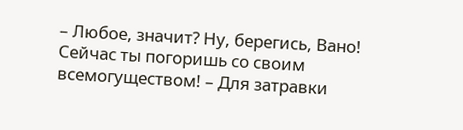– Любое, значит? Ну, берегись, Вано! Сейчас ты погоришь со своим всемогуществом! – Для затравки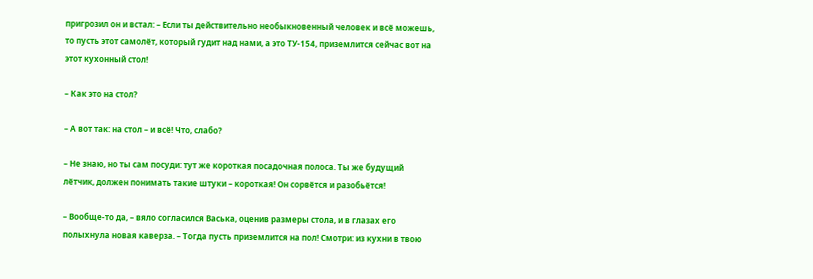пригрозил он и встал: – Если ты действительно необыкновенный человек и всё можешь, то пусть этот самолёт, который гудит над нами, а это ТУ-154, приземлится сейчас вот на этот кухонный стол!

– Как это на стол?

– А вот так: на стол – и всё! Что, слабо?

– Не знаю, но ты сам посуди: тут же короткая посадочная полоса. Ты же будущий лётчик, должен понимать такие штуки – короткая! Он сорвётся и разобьётся!

– Вообще-то да, – вяло согласился Васька, оценив размеры стола, и в глазах его полыхнула новая каверза. – Тогда пусть приземлится на пол! Смотри: из кухни в твою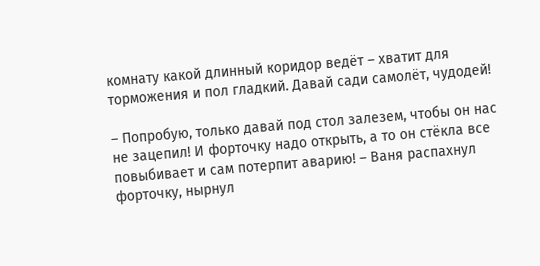комнату какой длинный коридор ведёт – хватит для торможения и пол гладкий. Давай сади самолёт, чудодей!

– Попробую, только давай под стол залезем, чтобы он нас не зацепил! И форточку надо открыть, а то он стёкла все повыбивает и сам потерпит аварию! – Ваня распахнул форточку, нырнул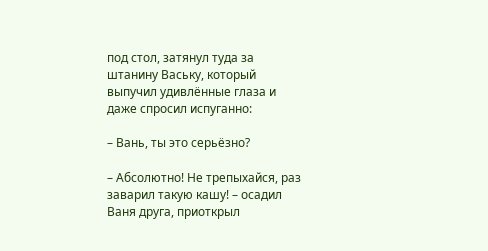под стол, затянул туда за штанину Ваську, который выпучил удивлённые глаза и даже спросил испуганно:

– Вань, ты это серьёзно?

– Абсолютно! Не трепыхайся, раз заварил такую кашу! – осадил Ваня друга, приоткрыл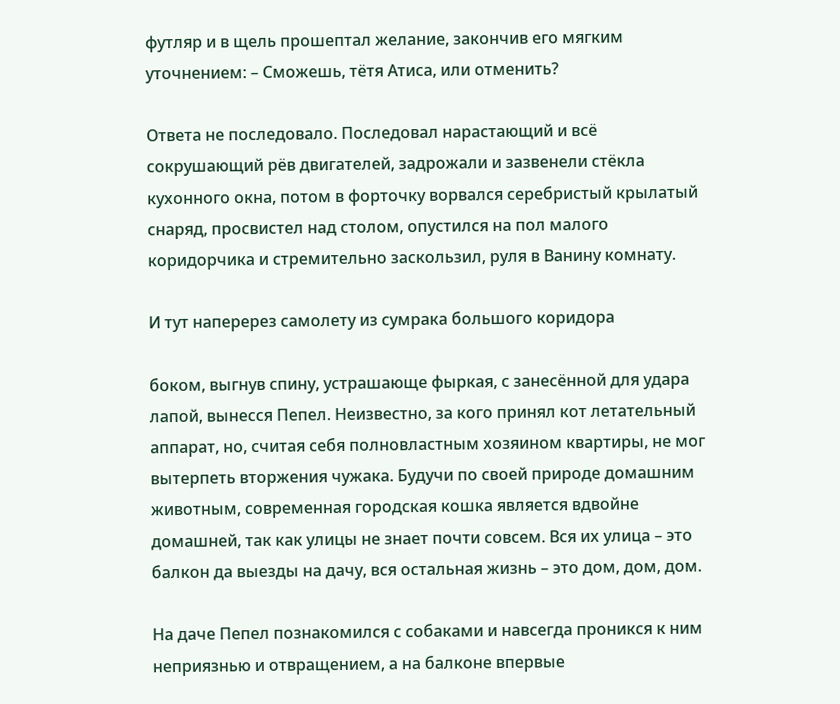футляр и в щель прошептал желание, закончив его мягким уточнением: – Сможешь, тётя Атиса, или отменить?

Ответа не последовало. Последовал нарастающий и всё сокрушающий рёв двигателей, задрожали и зазвенели стёкла кухонного окна, потом в форточку ворвался серебристый крылатый снаряд, просвистел над столом, опустился на пол малого коридорчика и стремительно заскользил, руля в Ванину комнату.

И тут наперерез самолету из сумрака большого коридора

боком, выгнув спину, устрашающе фыркая, с занесённой для удара лапой, вынесся Пепел. Неизвестно, за кого принял кот летательный аппарат, но, считая себя полновластным хозяином квартиры, не мог вытерпеть вторжения чужака. Будучи по своей природе домашним животным, современная городская кошка является вдвойне домашней, так как улицы не знает почти совсем. Вся их улица – это балкон да выезды на дачу, вся остальная жизнь – это дом, дом, дом.

На даче Пепел познакомился с собаками и навсегда проникся к ним неприязнью и отвращением, а на балконе впервые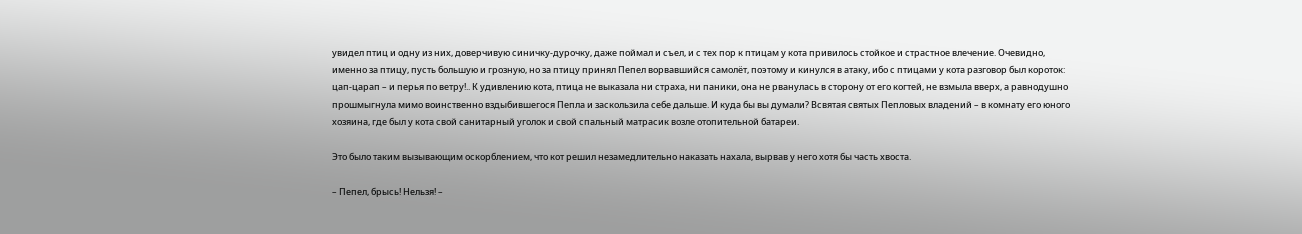увидел птиц и одну из них, доверчивую синичку-дурочку, даже поймал и съел, и с тех пор к птицам у кота привилось стойкое и страстное влечение. Очевидно, именно за птицу, пусть большую и грозную, но за птицу принял Пепел ворвавшийся самолёт, поэтому и кинулся в атаку, ибо с птицами у кота разговор был короток: цап-царап – и перья по ветру!.. К удивлению кота, птица не выказала ни страха, ни паники, она не рванулась в сторону от его когтей, не взмыла вверх, а равнодушно прошмыгнула мимо воинственно вздыбившегося Пепла и заскользила себе дальше. И куда бы вы думали? Всвятая святых Пепловых владений – в комнату его юного хозяина, где был у кота свой санитарный уголок и свой спальный матрасик возле отопительной батареи.

Это было таким вызывающим оскорблением, что кот решил незамедлительно наказать нахала, вырвав у него хотя бы часть хвоста.

– Пепел, брысь! Нельзя! –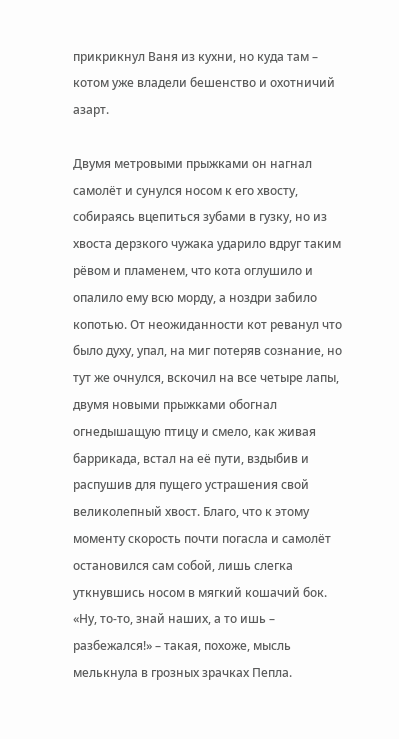прикрикнул Ваня из кухни, но куда там – котом уже владели бешенство и охотничий азарт.

Двумя метровыми прыжками он нагнал самолёт и сунулся носом к его хвосту, собираясь вцепиться зубами в гузку, но из хвоста дерзкого чужака ударило вдруг таким рёвом и пламенем, что кота оглушило и опалило ему всю морду, а ноздри забило копотью. От неожиданности кот реванул что было духу, упал, на миг потеряв сознание, но тут же очнулся, вскочил на все четыре лапы, двумя новыми прыжками обогнал огнедышащую птицу и смело, как живая баррикада, встал на её пути, вздыбив и распушив для пущего устрашения свой великолепный хвост. Благо, что к этому моменту скорость почти погасла и самолёт остановился сам собой, лишь слегка уткнувшись носом в мягкий кошачий бок. «Ну, то-то, знай наших, а то ишь – разбежался!» – такая, похоже, мысль мелькнула в грозных зрачках Пепла.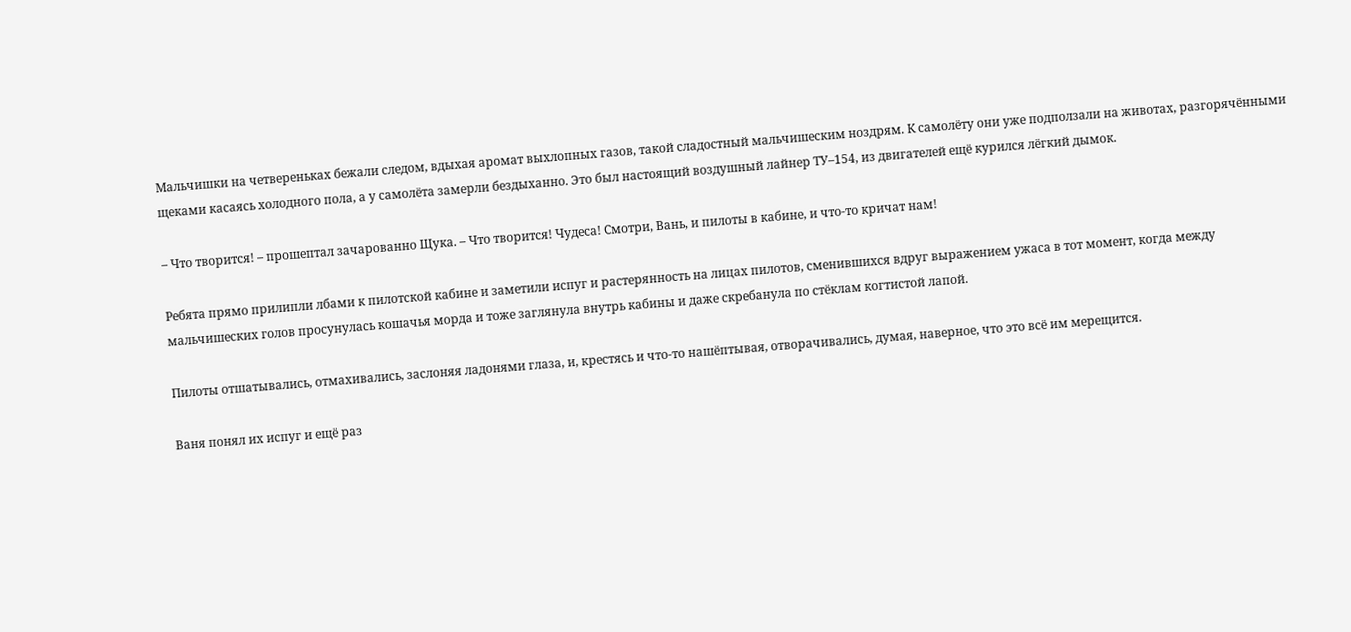Мальчишки на четвереньках бежали следом, вдыхая аромат выхлопных газов, такой сладостный мальчишеским ноздрям. К самолёту они уже подползали на животах, разгорячёнными щеками касаясь холодного пола, а у самолёта замерли бездыханно. Это был настоящий воздушный лайнер ТУ–154, из двигателей ещё курился лёгкий дымок.

– Что творится! – прошептал зачарованно Щука. – Что творится! Чудеса! Смотри, Вань, и пилоты в кабине, и что-то кричат нам!

Ребята прямо прилипли лбами к пилотской кабине и заметили испуг и растерянность на лицах пилотов, сменившихся вдруг выражением ужаса в тот момент, когда между мальчишеских голов просунулась кошачья морда и тоже заглянула внутрь кабины и даже скребанула по стёклам когтистой лапой.

Пилоты отшатывались, отмахивались, заслоняя ладонями глаза, и, крестясь и что-то нашёптывая, отворачивались, думая, наверное, что это всё им мерещится.

Ваня понял их испуг и ещё раз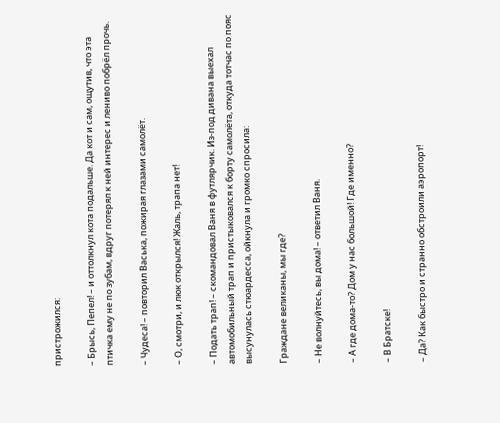пристрожился:

– Брысь, Пепел! – и оттолкнул кота подальше. Да кот и сам, ощутив, что эта птичка ему не по зубам, вдруг потерял к ней интерес и лениво побрёл прочь.

– Чудеса! – повторил Васька, пожирая глазами самолёт.

– О, смотри, и люк открылся! Жаль, трапа нет!

– Подать трап! – скомандовал Ваня в футлярчик. Из-под дивана выехал автомобильный трап и пристыковался к борту самолёта, откуда тотчас по пояс высунулась стюардесса, ойкнула и громко спросила:

Граждане великаны, мы где?

– Не волнуйтесь, вы дома! – ответил Ваня.

– А где дома-то? Дом у нас большой! Где именно?

– В Братске!

– Да? Как быстро и странно обстроили аэропорт!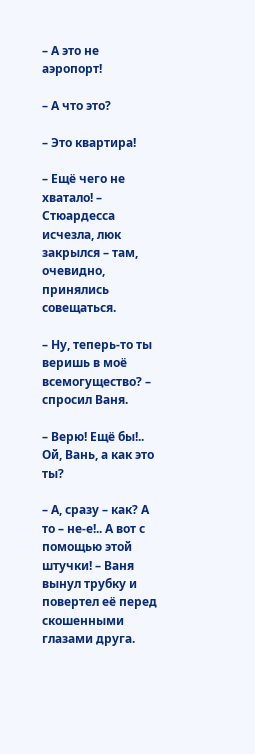– А это не аэропорт!

– А что это?

– Это квартира!

– Ещё чего не хватало! – Стюардесса исчезла, люк закрылся – там, очевидно, принялись совещаться.

– Ну, теперь-то ты веришь в моё всемогущество? – спросил Ваня.

– Верю! Ещё бы!.. Ой, Вань, а как это ты?

– А, сразу – как? А то – не-е!.. А вот с помощью этой штучки! – Ваня вынул трубку и повертел её перед скошенными глазами друга.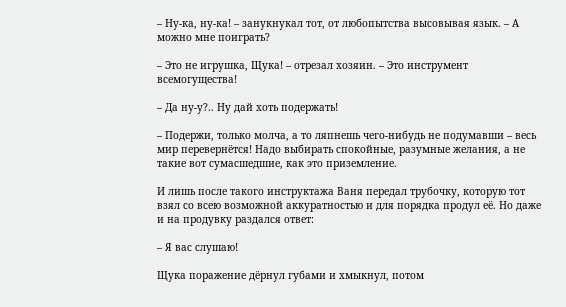– Ну-ка, ну-ка! – занукнукал тот, от любопытства высовывая язык. – А можно мне поиграть?

– Это не игрушка, Щука! – отрезал хозяин. – Это инструмент всемогущества!

– Да ну-у?.. Ну дай хоть подержать!

– Подержи, только молча, а то ляпнешь чего-нибудь не подумавши – весь мир перевернётся! Надо выбирать спокойные, разумные желания, а не такие вот сумасшедшие, как это приземление.

И лишь после такого инструктажа Ваня передал трубочку, которую тот взял со всею возможной аккуратностью и для порядка продул её. Но даже и на продувку раздался ответ:

– Я вас слушаю!

Щука поражение дёрнул губами и хмыкнул, потом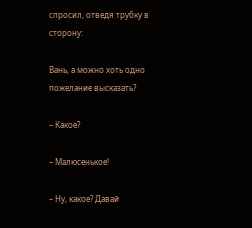спросил, отведя трубку в сторону:

Вань, а можно хоть одно пожелание высказать?

– Какое?

– Малюсенькое!

– Ну, какое? Давай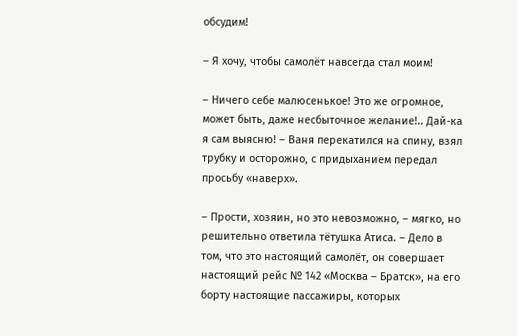обсудим!

– Я хочу, чтобы самолёт навсегда стал моим!

– Ничего себе малюсенькое! Это же огромное, может быть, даже несбыточное желание!.. Дай-ка я сам выясню! – Ваня перекатился на спину, взял трубку и осторожно, с придыханием передал просьбу «наверх».

– Прости, хозяин, но это невозможно, – мягко, но решительно ответила тётушка Атиса. – Дело в том, что это настоящий самолёт, он совершает настоящий рейс № 142 «Москва – Братск», на его борту настоящие пассажиры, которых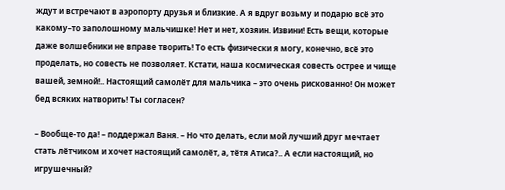ждут и встречают в аэропорту друзья и близкие. А я вдруг возьму и подарю всё это какому–то заполошному мальчишке! Нет и нет, хозяин. Извини! Есть вещи, которые даже волшебники не вправе творить! То есть физически я могу, конечно, всё это проделать, но совесть не позволяет. Кстати, наша космическая совесть острее и чище вашей, земной!.. Настоящий самолёт для мальчика – это очень рискованно! Он может бед всяких натворить! Ты согласен?

– Вообще-то да! – поддержал Ваня. – Но что делать, если мой лучший друг мечтает стать лётчиком и хочет настоящий самолёт, а, тётя Атиса?.. А если настоящий, но игрушечный?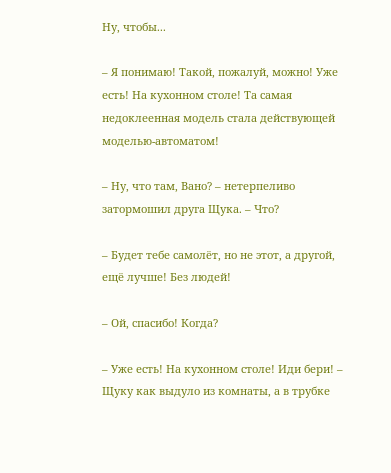Ну, чтобы...

– Я понимаю! Такой, пожалуй, можно! Уже есть! На кухонном столе! Та самая недоклеенная модель стала действующей моделью-автоматом!

– Ну, что там, Вано? – нетерпеливо затормошил друга Щука. – Что?

– Будет тебе самолёт, но не этот, а другой, ещё лучше! Без людей!

– Ой, спасибо! Когда?

– Уже есть! На кухонном столе! Иди бери! – Щуку как выдуло из комнаты, а в трубке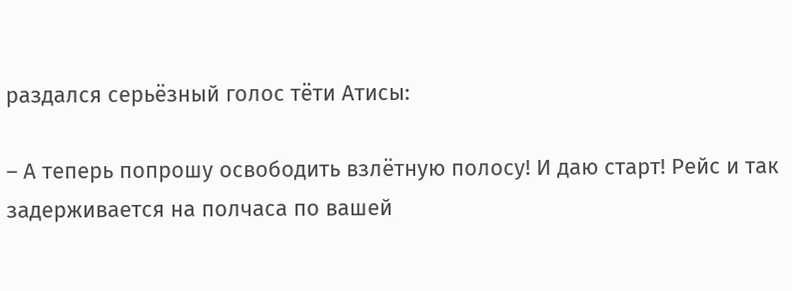раздался серьёзный голос тёти Атисы:

– А теперь попрошу освободить взлётную полосу! И даю старт! Рейс и так задерживается на полчаса по вашей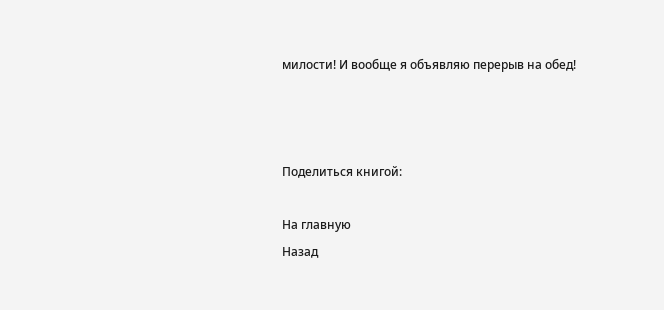милости! И вообще я объявляю перерыв на обед!



Поделиться книгой:

На главную
Назад